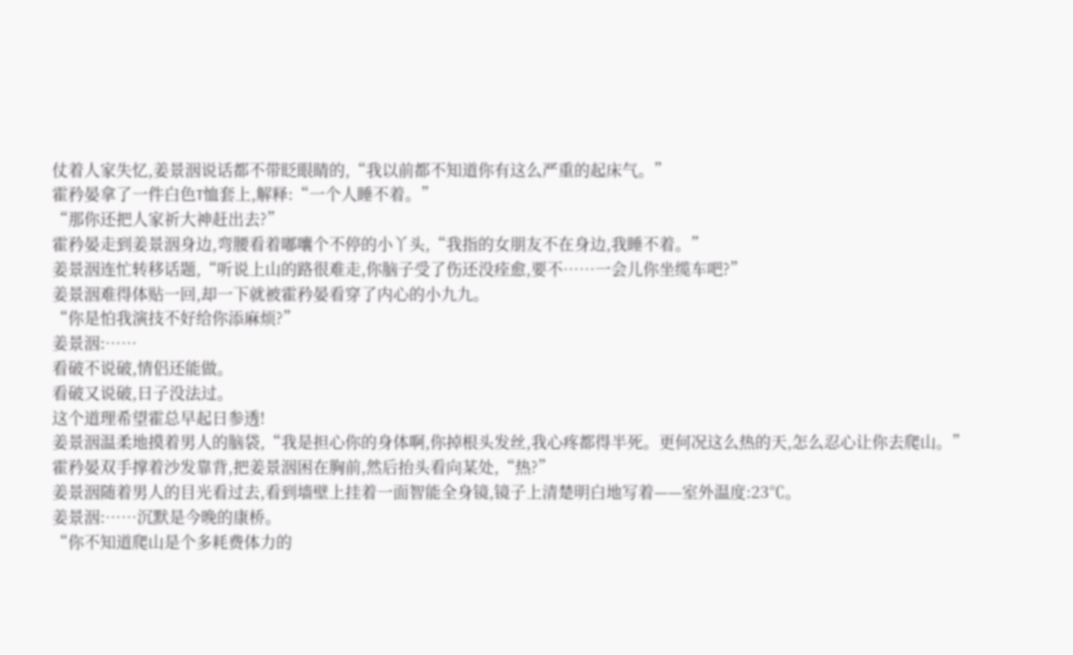仗着人家失忆,姜景洇说话都不带眨眼睛的,“我以前都不知道你有这么严重的起床气。”
霍矜晏拿了一件白色T恤套上,解释:“一个人睡不着。”
“那你还把人家祈大神赶出去?”
霍矜晏走到姜景洇身边,弯腰看着嘟囔个不停的小丫头,“我指的女朋友不在身边,我睡不着。”
姜景洇连忙转移话题,“听说上山的路很难走,你脑子受了伤还没痊愈,要不……一会儿你坐缆车吧?”
姜景洇难得体贴一回,却一下就被霍矜晏看穿了内心的小九九。
“你是怕我演技不好给你添麻烦?”
姜景洇:……
看破不说破,情侣还能做。
看破又说破,日子没法过。
这个道理希望霍总早起日参透!
姜景洇温柔地摸着男人的脑袋,“我是担心你的身体啊,你掉根头发丝,我心疼都得半死。更何况这么热的天,怎么忍心让你去爬山。”
霍矜晏双手撑着沙发靠背,把姜景洇困在胸前,然后抬头看向某处,“热?”
姜景洇随着男人的目光看过去,看到墙壁上挂着一面智能全身镜,镜子上清楚明白地写着——室外温度:23℃。
姜景洇:……沉默是今晚的康桥。
“你不知道爬山是个多耗费体力的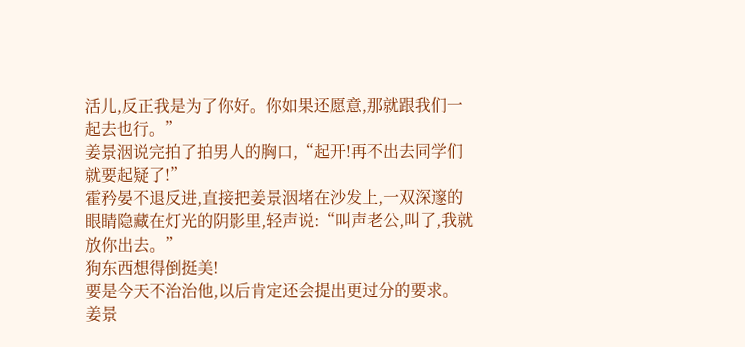活儿,反正我是为了你好。你如果还愿意,那就跟我们一起去也行。”
姜景洇说完拍了拍男人的胸口,“起开!再不出去同学们就要起疑了!”
霍矜晏不退反进,直接把姜景洇堵在沙发上,一双深邃的眼睛隐藏在灯光的阴影里,轻声说:“叫声老公,叫了,我就放你出去。”
狗东西想得倒挺美!
要是今天不治治他,以后肯定还会提出更过分的要求。
姜景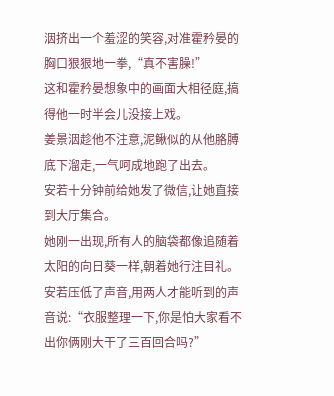洇挤出一个羞涩的笑容,对准霍矜晏的胸口狠狠地一拳,“真不害臊!”
这和霍矜晏想象中的画面大相径庭,搞得他一时半会儿没接上戏。
姜景洇趁他不注意,泥鳅似的从他胳膊底下溜走,一气呵成地跑了出去。
安若十分钟前给她发了微信,让她直接到大厅集合。
她刚一出现,所有人的脑袋都像追随着太阳的向日葵一样,朝着她行注目礼。
安若压低了声音,用两人才能听到的声音说:“衣服整理一下,你是怕大家看不出你俩刚大干了三百回合吗?”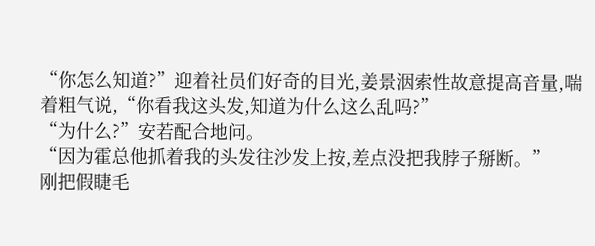“你怎么知道?”迎着社员们好奇的目光,姜景洇索性故意提高音量,喘着粗气说,“你看我这头发,知道为什么这么乱吗?”
“为什么?”安若配合地问。
“因为霍总他抓着我的头发往沙发上按,差点没把我脖子掰断。”
刚把假睫毛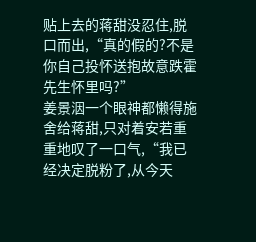贴上去的蒋甜没忍住,脱口而出,“真的假的?不是你自己投怀送抱故意跌霍先生怀里吗?”
姜景洇一个眼神都懒得施舍给蒋甜,只对着安若重重地叹了一口气,“我已经决定脱粉了,从今天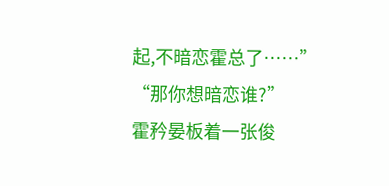起,不暗恋霍总了……”
“那你想暗恋谁?”
霍矜晏板着一张俊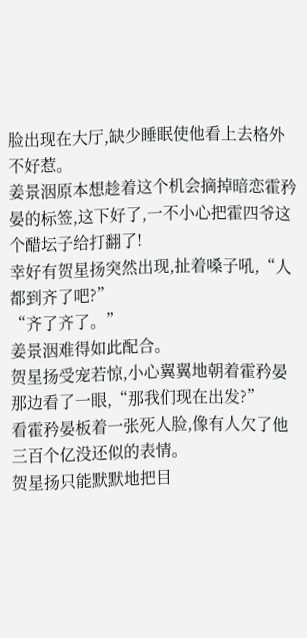脸出现在大厅,缺少睡眠使他看上去格外不好惹。
姜景洇原本想趁着这个机会摘掉暗恋霍矜晏的标签,这下好了,一不小心把霍四爷这个醋坛子给打翻了!
幸好有贺星扬突然出现,扯着嗓子吼,“人都到齐了吧?”
“齐了齐了。”
姜景洇难得如此配合。
贺星扬受宠若惊,小心翼翼地朝着霍矜晏那边看了一眼,“那我们现在出发?”
看霍矜晏板着一张死人脸,像有人欠了他三百个亿没还似的表情。
贺星扬只能默默地把目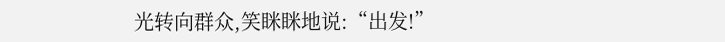光转向群众,笑眯眯地说:“出发!”